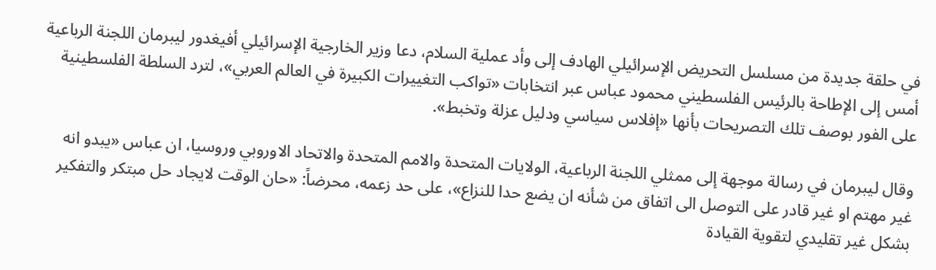في حلقة جديدة من مسلسل التحريض الإسرائيلي الهادف إلى وأد عملية السلام، دعا وزير الخارجية الإسرائيلي أفيغدور ليبرمان اللجنة الرباعية أمس إلى الإطاحة بالرئيس الفلسطيني محمود عباس عبر انتخابات «تواكب التغييرات الكبيرة في العالم العربي»، لترد السلطة الفلسطينية على الفور بوصف تلك التصريحات بأنها «إفلاس سياسي ودليل عزلة وتخبط».

وقال ليبرمان في رسالة موجهة إلى ممثلي اللجنة الرباعية، الولايات المتحدة والامم المتحدة والاتحاد الاوروبي وروسيا، ان عباس «يبدو انه غير مهتم او غير قادر على التوصل الى اتفاق من شأنه ان يضع حدا للنزاع»، على حد زعمه، محرضاً: «حان الوقت لايجاد حل مبتكر والتفكير بشكل غير تقليدي لتقوية القيادة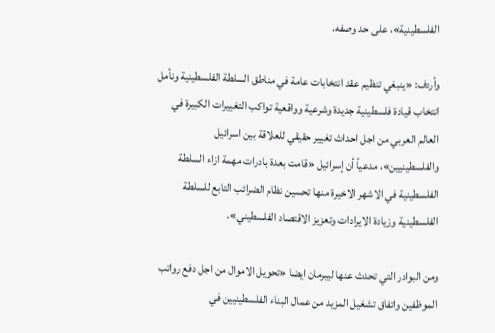الفلسطينية»، على حد وصفه.

وأردف: «ينبغي تنظيم عقد انتخابات عامة في مناطق السلطة الفلسطينية ونأمل انتخاب قيادة فلسطينية جديدة وشرعية وواقعية تواكب التغييرات الكبيرة في العالم العربي من اجل احداث تغيير حقيقي للعلاقة بين اسرائيل والفلسطينيين»، مدعياً أن إسرائيل «قامت بعدة بادرات مهمة ازاء السلطة الفلسطينية في الاشهر الاخيرة منها تحسين نظام الضرائب التابع للسلطة الفلسطينية وزيادة الايرادات وتعزيز الاقتصاد الفلسطيني».

ومن البوادر التي تحدث عنها ليبرمان ايضا «تحويل الاموال من اجل دفع رواتب الموظفين واتفاق تشغيل المزيد من عمال البناء الفلسطينيين في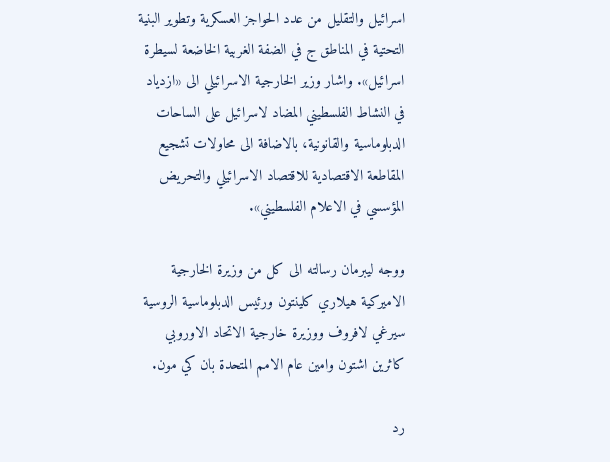اسرائيل والتقليل من عدد الحواجز العسكرية وتطوير البنية التحتية في المناطق ج في الضفة الغربية الخاضعة لسيطرة اسرائيل». واشار وزير الخارجية الاسرائيلي الى «ازدياد في النشاط الفلسطيني المضاد لاسرائيل على الساحات الدبلوماسية والقانونية، بالاضافة الى محاولات تشجيع المقاطعة الاقتصادية للاقتصاد الاسرائيلي والتحريض المؤسسي في الاعلام الفلسطيني».

ووجه ليبرمان رسالته الى كل من وزيرة الخارجية الاميركية هيلاري كلينتون ورئيس الدبلوماسية الروسية سيرغي لافروف ووزيرة خارجية الاتحاد الاوروبي كاثرين اشتون وامين عام الامم المتحدة بان كي مون.

رد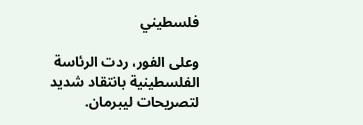فلسطيني

وعلى الفور، ردت الرئاسة الفلسطينية بانتقاد شديد لتصريحات ليبرمان.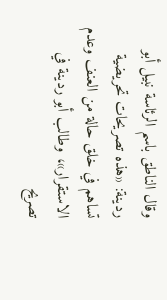وقال الناطق باسم الرئاسة نبيل أبو ردينة: «هذه تصريحات تحريضية تساهم في خلق حالة من العنف وعدم الاستقرار»، وطالب أبو ردينة في تصريح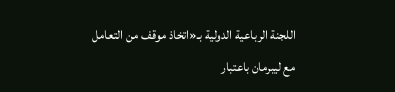اللجنة الرباعية الدولية بـ«اتخاذ موقف من التعامل مع ليبرمان باعتبار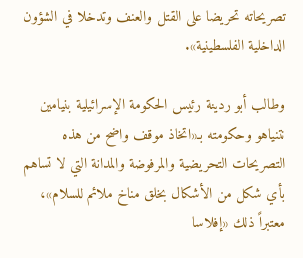تصريحاته تحريضا على القتل والعنف وتدخلا في الشؤون الداخلية الفلسطينية».

وطالب أبو ردينة رئيس الحكومة الإسرائيلية بنيامين نتنياهو وحكومته بـ«اتخاذ موقف واضح من هذه التصريحات التحريضية والمرفوضة والمدانة التي لا تساهم بأي شكل من الأشكال بخلق مناخ ملائم للسلام»، معتبراً ذلك «إفلاسا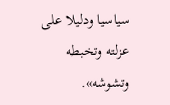سياسيا ودليلا على عزلته وتخبطه وتشوشه».